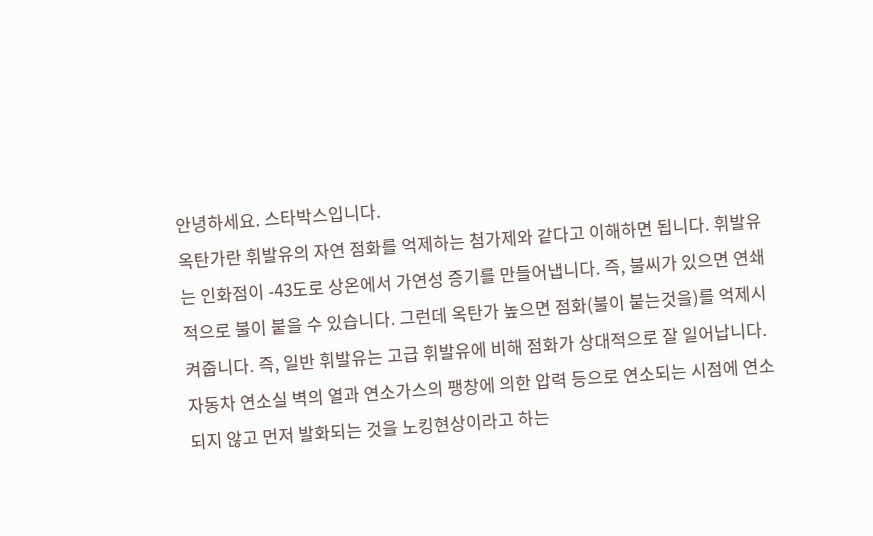안녕하세요. 스타박스입니다.
옥탄가란 휘발유의 자연 점화를 억제하는 첨가제와 같다고 이해하면 됩니다. 휘발유는 인화점이 -43도로 상온에서 가연성 증기를 만들어냅니다. 즉, 불씨가 있으면 연쇄적으로 불이 붙을 수 있습니다. 그런데 옥탄가 높으면 점화(불이 붙는것을)를 억제시켜줍니다. 즉, 일반 휘발유는 고급 휘발유에 비해 점화가 상대적으로 잘 일어납니다.
자동차 연소실 벽의 열과 연소가스의 팽창에 의한 압력 등으로 연소되는 시점에 연소되지 않고 먼저 발화되는 것을 노킹현상이라고 하는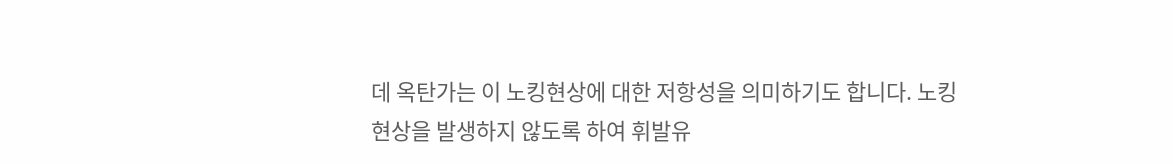데 옥탄가는 이 노킹현상에 대한 저항성을 의미하기도 합니다. 노킹현상을 발생하지 않도록 하여 휘발유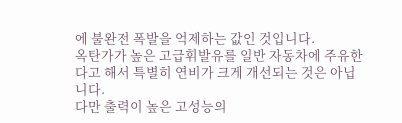에 불완전 폭발을 억제하는 값인 것입니다.
옥탄가가 높은 고급휘발유를 일반 자동차에 주유한다고 해서 특별히 연비가 크게 개선되는 것은 아닙니다.
다만 출력이 높은 고성능의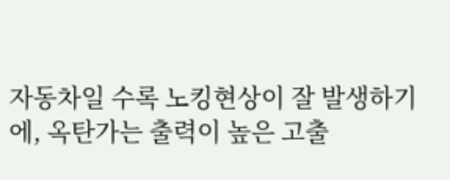자동차일 수록 노킹현상이 잘 발생하기에, 옥탄가는 출력이 높은 고출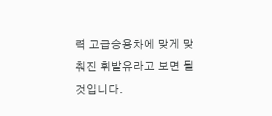력 고급승용차에 맞게 맞춰진 휘발유라고 보면 될 것입니다.